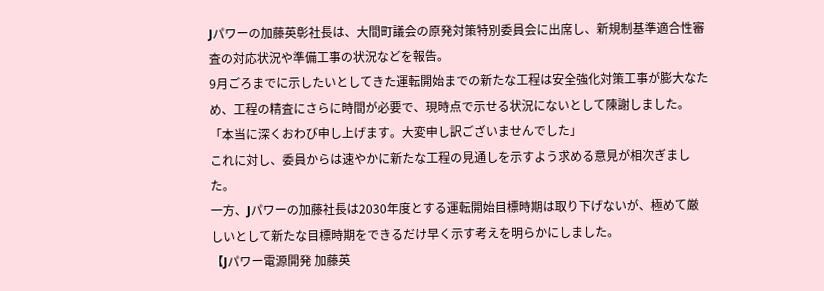Jパワーの加藤英彰社長は、大間町議会の原発対策特別委員会に出席し、新規制基準適合性審査の対応状況や準備工事の状況などを報告。
9月ごろまでに示したいとしてきた運転開始までの新たな工程は安全強化対策工事が膨大なため、工程の精査にさらに時間が必要で、現時点で示せる状況にないとして陳謝しました。
「本当に深くおわび申し上げます。大変申し訳ございませんでした」
これに対し、委員からは速やかに新たな工程の見通しを示すよう求める意見が相次ぎました。
一方、Jパワーの加藤社長は2030年度とする運転開始目標時期は取り下げないが、極めて厳しいとして新たな目標時期をできるだけ早く示す考えを明らかにしました。
【Jパワー電源開発 加藤英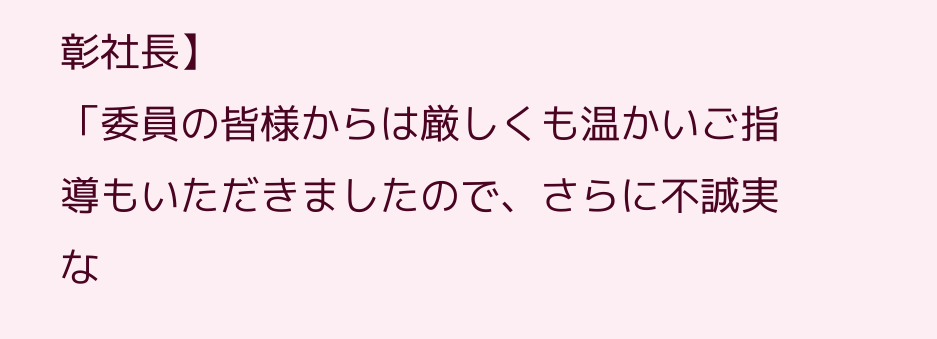彰社長】
「委員の皆様からは厳しくも温かいご指導もいただきましたので、さらに不誠実な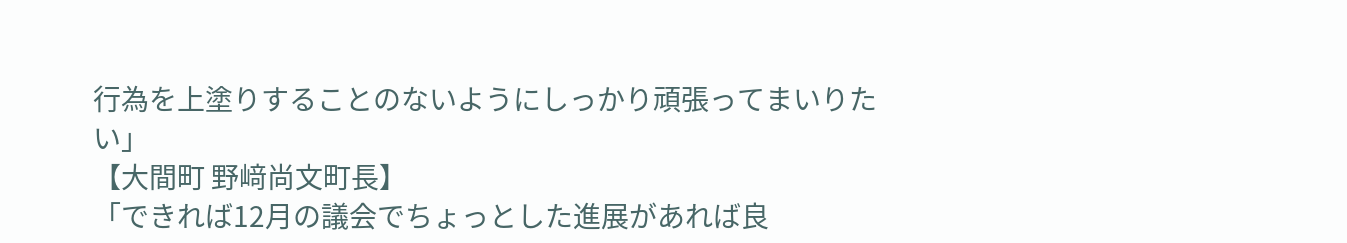行為を上塗りすることのないようにしっかり頑張ってまいりたい」
【大間町 野﨑尚文町長】
「できれば12月の議会でちょっとした進展があれば良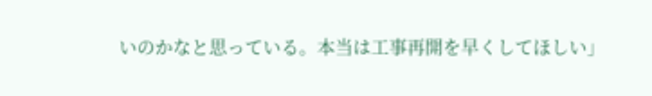いのかなと思っている。本当は工事再開を早くしてほしい」